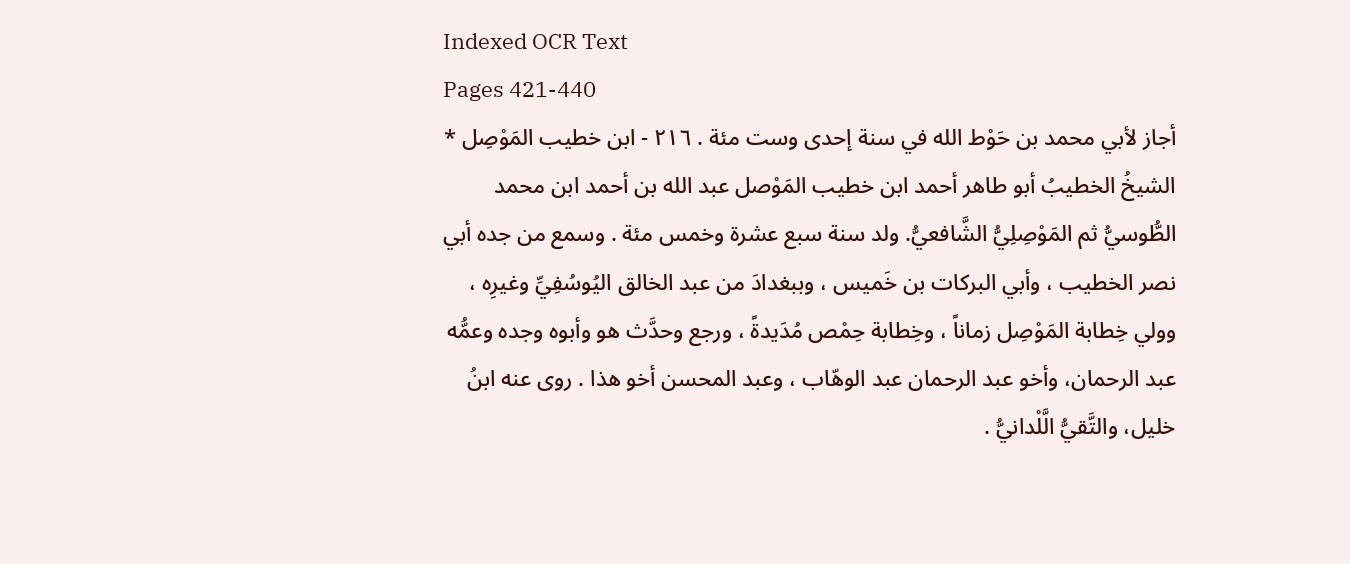Indexed OCR Text
Pages 421-440
أجاز لأبي محمد بن حَوْط الله في سنة إحدى وست مئة . ٢١٦ - ابن خطيب المَوْصِل * الشيخُ الخطيبُ أبو طاهر أحمد ابن خطيب المَوْصل عبد الله بن أحمد ابن محمد الطُّوسيُّ ثم المَوْصِلِيُّ الشَّافعيُّ. ولد سنة سبع عشرة وخمس مئة . وسمع من جده أبي نصر الخطيب ، وأبي البركات بن خَميس ، وببغدادَ من عبد الخالق اليُوسُفِيِّ وغيرِه ، وولي خِطابة المَوْصِل زماناً ، وخِطابة حِمْص مُدَيدةً ، ورجع وحدَّث هو وأبوه وجده وعمُّه عبد الرحمان، وأخو عبد الرحمان عبد الوهّاب ، وعبد المحسن أخو هذا . روى عنه ابنُ خليل، والتَّقيُّ الَّلْدانيُّ .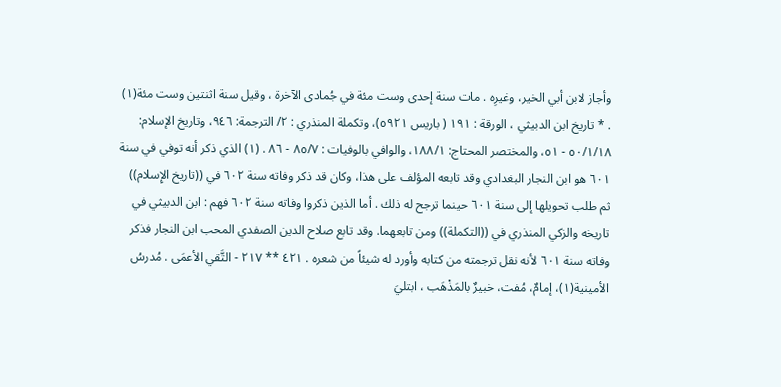وأجاز لابن أبي الخير، وغيرِه . مات سنة إحدى وست مئة في جُمادى الآخرة ، وقيل سنة اثنتين وست مئة(١) . * تاريخ ابن الدبيثي ، الورقة : ١٩١ ( باريس ٥٩٢١)، وتكملة المنذري : ٢/ الترجمة: ٩٤٦، وتاريخ الإسلام: ٥٠/١/١٨ - ٥١، والمختصر المحتاج: ١٨٨/١، والوافي بالوفيات : ٨٥/٧ - ٨٦ . (١) الذي ذكر أنه توفي في سنة ٦٠١ هو ابن النجار البغدادي وقد تابعه المؤلف على هذا، وكان قد ذكر وفاته سنة ٦٠٢ في ((تاريخ الإِسلام)) ثم طلب تحويلها إلى سنة ٦٠١ حينما ترجح له ذلك . أما الذين ذكروا وفاته سنة ٦٠٢ فهم : ابن الدبيثي في تاريخه والزكي المنذري في ((التكملة)) ومن تابعهما. وقد تابع صلاح الدين الصفدي المحب ابن النجار فذكر وفاته سنة ٦٠١ لأنه نقل ترجمته من كتابه وأورد له شيئاً من شعره . ٤٢١ ** ٢١٧ - التَّقي الأعمَى . مُدرسُ الأمينية(١)، إمامٌ، مُفت، خبيرٌ بالمَذْهَب ، ابتليَ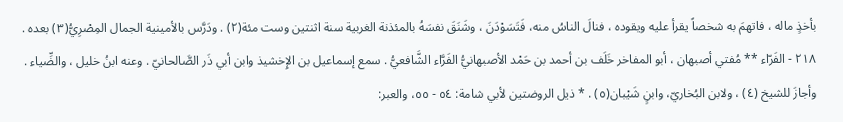بأخذٍ ماله ، فاتهمَ به شخصاً يقرأ عليه ويقوده ، فنالَ الناسُ منه، فَتَسَوْدَنَ ، وشَنَقَ نفسَهُ بالمئذنة الغربية سنة اثنتين وست مئة(٢) . ودَرَّس بالأمينية الجمال المِصْرِيُّ(٣) بعده . ٢١٨ - الفَرّاء ** مُفتي أصبهان ، أبو المفاخر خَلَف بن أحمد بن حَمْد الأصبهانيُّ الفَرَّاء الشَّافعيُّ . سمع إسماعيل بن الإِخشيذ وابن أبي ذَر الصَّالحانيّ . وعنه ابنُ خليل ، والضِّياء . وأجازَ للشيخ (٤) ، ولابن البُخاريّ، وابنٍ شَيْبان(٥) . * ذيل الروضتين لأبي شامة: ٥٤ - ٥٥، والعبر: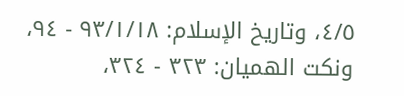٤/٥، وتاريخ الإسلام: ٩٣/١/١٨ - ٩٤، ونكت الهميان: ٣٢٣ - ٣٢٤،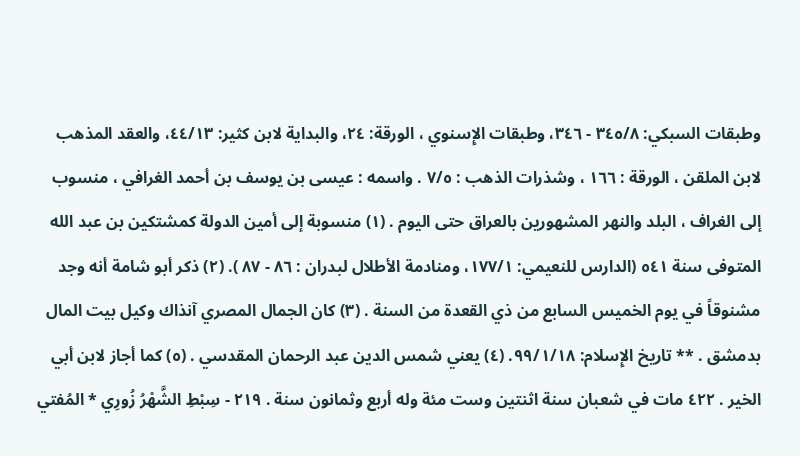وطبقات السبكي: ٣٤٥/٨ - ٣٤٦، وطبقات الإِسنوي ، الورقة: ٢٤، والبداية لابن كثير: ٤٤/١٣، والعقد المذهب لابن الملقن ، الورقة : ١٦٦ ، وشذرات الذهب : ٧/٥ . واسمه : عيسى بن يوسف بن أحمد الغرافي ، منسوب إلى الغراف ، البلد والنهر المشهورين بالعراق حتى اليوم . (١) منسوبة إلى أمين الدولة كمشتكين بن عبد الله المتوفى سنة ٥٤١ (الدارس للنعيمي: ١٧٧/١، ومنادمة الأطلال لبدران : ٨٦ - ٨٧ ). (٢) ذكر أبو شامة أنه وجد مشنوقاً في يوم الخميس السابع من ذي القعدة من السنة . (٣) كان الجمال المصري آنذاك وكيل بيت المال بدمشق . ** تاريخ الإِسلام: ٩٩/١/١٨. (٤) يعني شمس الدين عبد الرحمان المقدسي . (٥) كما أجاز لابن أبي الخير . ٤٢٢ مات في شعبان سنة اثنتين وست مئة وله أربع وثمانون سنة . ٢١٩ - سِبْطِ الشَّهْرُ زُورِي * المُفتي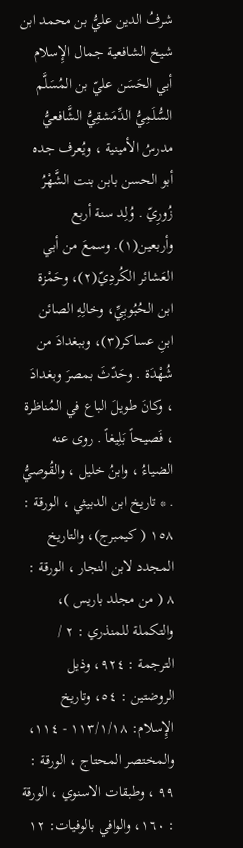شرفُ الدين عليُّ بن محمد ابن شيخ الشافعية جمال الإِسلام أبي الحَسَن عليّ بن المُسَلَّم السُّلَمِيُّ الدِّمَشقِيُّ الشَّافعيُّ مدرسُ الأمينية ، ويُعرف جده أبو الحسن بابن بنت الشَّهْرُ زُورِيّ . وُلِد سنة أربع وأربعين(١). وسمعَ من أبي العَشائر الكُردِيّ(٢)، وحَمْزة ابن الحُبُوبِيِّ، وخالِهِ الصائن ابنِ عساكر(٣)، وببغدادَ من شُهْدَة . وحَدّثَ بمصرَ وبغدادَ ، وكانَ طويلَ الباع في المُناظرة ، فَصيحاً بَلِيغاً . روى عنه الضياءُ ، وابنُ خليل ، والقُوصيُّ . * تاريخ ابن الدبيثي ، الورقة : ١٥٨ ( كيمبرج)، والتاريخ المجدد لابن النجار ، الورقة : ٨ ( من مجلد باريس )، والتكملة للمنذري : ٢ / الترجمة : ٩٢٤، وذيل الروضتين : ٥٤، وتاريخ الإِسلام: ١١٣/١/١٨ - ١١٤، والمختصر المحتاج ، الورقة : ٩٩ ، وطبقات الاسنوي ، الورقة : ١٦٠، والوافي بالوفيات: ١٢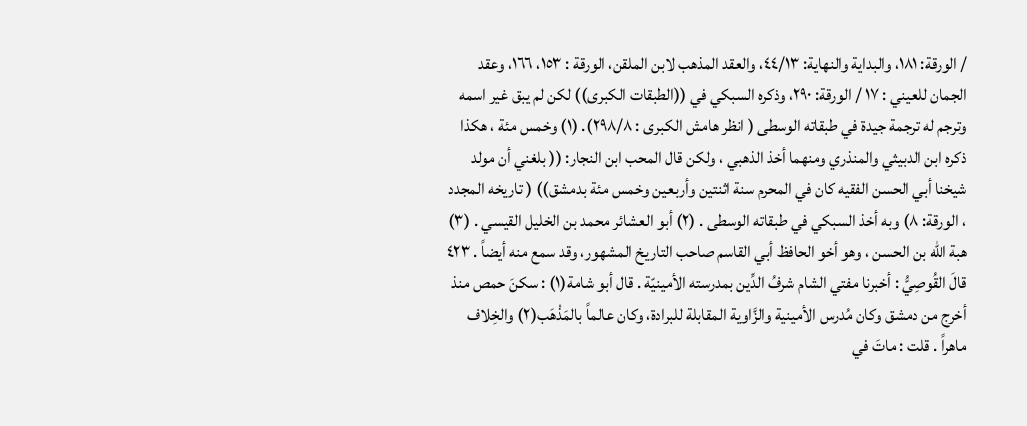/ الورقة: ١٨١، والبداية والنهاية: ٤٤/١٣، والعقد المذهب لابن الملقن، الورقة : ١٥٣، ١٦٦، وعقد الجمان للعيني : ١٧ / الورقة: ٢٩٠، وذكره السبكي في ((الطبقات الكبرى)) لكن لم يبق غير اسمه وترجم له ترجمة جيدة في طبقاته الوسطى ( انظر هامش الكبرى : ٢٩٨/٨). (١) وخمس مئة ، هكذا ذكره ابن الدبيثي والمنذري ومنهما أخذ الذهبي ، ولكن قال المحب ابن النجار: (( بلغني أن مولد شيخنا أبي الحسن الفقيه كان في المحرم سنة اثنتين وأربعين وخمس مئة بدمشق)) ( تاريخه المجدد ، الورقة: ٨) وبه أخذ السبكي في طبقاته الوسطى . (٢) أبو العشائر محمد بن الخليل القيسي . (٣) هبة الله بن الحسن ، وهو أخو الحافظ أبي القاسم صاحب التاريخ المشهور، وقد سمع منه أيضاً . ٤٢٣ قالَ القُوصِيُّ : أخبرنا مفتي الشام شرفُ الدِّين بمدرسته الأمينيّة . قال أبو شامة(١) : سكنَ حمص منذ أخرج من دمشق وكان مُدرس الأمينية والزَّاوية المقابلة للبرادة، وكان عالماً بالمَذْهَب(٢) والخِلاف ماهراً . قلت : ماتَ في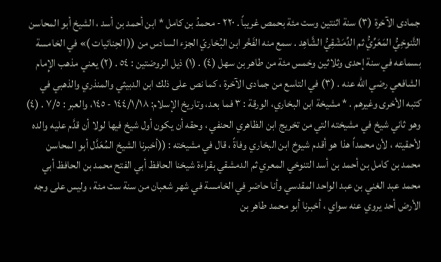جمادى الآخرة (٣) سنة اثنتين وست مئة بحمص غريباً . ٢٢٠ - محمدُ بن كامل * ابن أحمد بن أسد ، الشيخ أبو المحاسن التَّنوخِيُّ المَعَرِّيُّ ثم الدِّمَشْقِيُّ الشَّاهِد . سمع منه الفَخْر ابن البُخاريّ الجزء السادس من (( الحِنائيات )» في الخامسة بسماعه في سنة إحدى وثلاثين وخمس مئة من طاهر بن سهل (٤) . (١) ذيل الروضتين : ٥٤ . (٢) يعني مذهب الإِمام الشافعي رضي الله عنه . (٣) في التاسع من جمادى الآخرة ، كما نص على ذلك ابن الدبيثي والمنذري والذهبي في کتبه الأخری وغيرهم . * مشيخة ابن البخاري، الورقة : ٣ فما بعد، وتاريخ الإسلام: ١٤٤/١/١٨ - ١٤٥، والعبر : ٧/٥ . (٤) وهو ثاني شيخ في مشيخته التي من تخريج ابن الظاهري الحنفي ، وحقه أن يكون أول شيخ فيها لولا أن قدَّم عليه والده لأحقيته ، لأن محمداً هذا هو أقدم شيوخ ابن البخاري وفاةً ، قال في مشيخته : ((أخبرنا الشيخ المُعَدَّل أبو المحاسن محمد بن كامل بن أحمد بن أسد التنوخي المعري ثم الدمشقي بقراءة شيخنا الحافظ أبي الفتح محمد بن الحافظ أبي محمد عبد الغني بن عبد الواحد المقدسي وأنا حاضر في الخامسة في شهر شعبان من سنة ست مئة ، وليس على وجه الأرض أحد يروي عنه سواي ، أخبرنا أبو محمد طاهر بن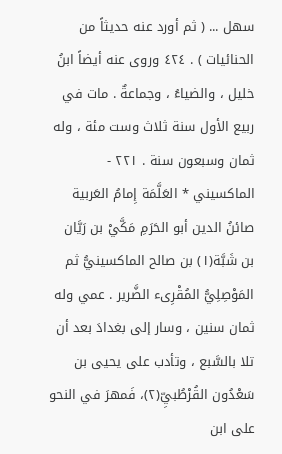سهل ... ( ثم أورد عنه حديثاً من الحنائيات ) . ٤٢٤ وروى عنه أيضاً ابنُ خليل ، والضياءُ ، وجماعةٌ . مات في ربيع الأول سنة ثلاث وست مئة ، وله ثمان وسبعون سنة . ٢٢١ - الماكسيني * العَلَّمَة إِمامُ العَربية صائنُ الدين أبو الحَرَمِ مَكَّيْ بن رَيَّان بن شَبَّة(١) بن صالح الماكسينيُّ ثم المَوْصِلِيُّ المُقْرِىء الضَّرير . عمي وله ثمان سنين ، وسار إلى بغدادَ بعد أن تلا بالسَّبع ، وتأدب على يحيى بن سَعْدُون القُرْطُبيِّ(٢)، فَمهرَ في النحو على ابن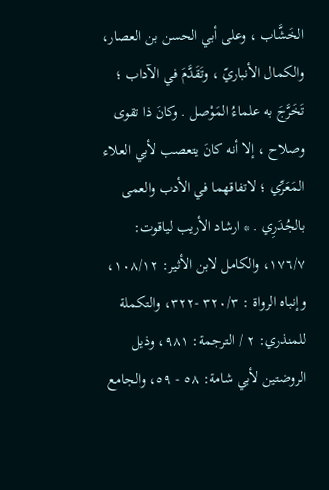الخَشَّاب ، وعلى أبي الحسن بن العصار، والكمال الأنباريّ ، وتَقَدَّمَ في الآداب ؛ تَخَرَّجَ به علماءُ المَوْصل . وكانَ ذا تقوى وصلاح ، إلا أنه كانَ يتعصب لأبي العلاء المَعَرِّي ؛ لاتفاقهما في الأدب والعمى بالجُدَرِي . * ارشاد الأريب لياقوت: ١٧٦/٧، والكامل لابن الأثير: ١٠٨/١٢، وإنباه الرواة : ٣٢٠/٣ -٣٢٢، والتكملة للمنذري: ٢ / الترجمة: ٩٨١، وذيل الروضتين لأبي شامة: ٥٨ - ٥٩، والجامع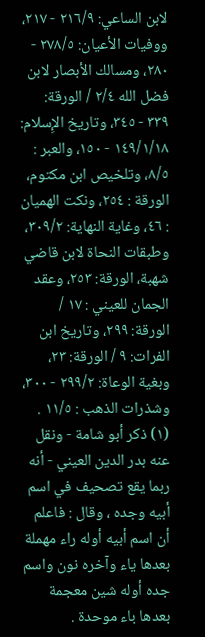لابن الساعي: ٢١٦/٩ - ٢١٧، ووفيات الأعيان: ٢٧٨/٥ - ٢٨٠، ومسالك الأبصار لابن فضل الله ٢/٤ / الورقة: ٣٣٩ - ٣٤٥، وتاريخ الإِسلام: ١٤٩/١/١٨ - ١٥٠، والعبر : ٨/٥، وتلخيص ابن مكتوم، الورقة : ٢٥٤، ونكت الهميان : ٤٦، وغاية النهاية: ٣٠٩/٢، وطبقات النحاة لابن قاضي شهبة، الورقة: ٢٥٣، وعقد الجمان للعيني : ١٧ / الورقة: ٢٩٩، وتاريخ ابن الفرات: ٩ / الورقة: ٢٣، وبغية الوعاة: ٢٩٩/٢ - ٣٠٠، وشذرات الذهب : ١١/٥ . (١) ذكر أبو شامة - ونقل عنه بدر الدين العيني - أنه ربما يقع تصحيف في اسم أبيه وجده ، وقال : فاعلم أن اسم أبيه أوله راء مهملة بعدها ياء وآخره نون واسم جده أوله شين معجمة بعدها باء موحدة .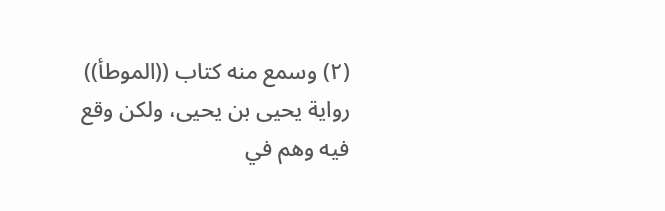(٢) وسمع منه كتاب ((الموطأ)) رواية يحيى بن يحيى، ولكن وقع فيه وهم في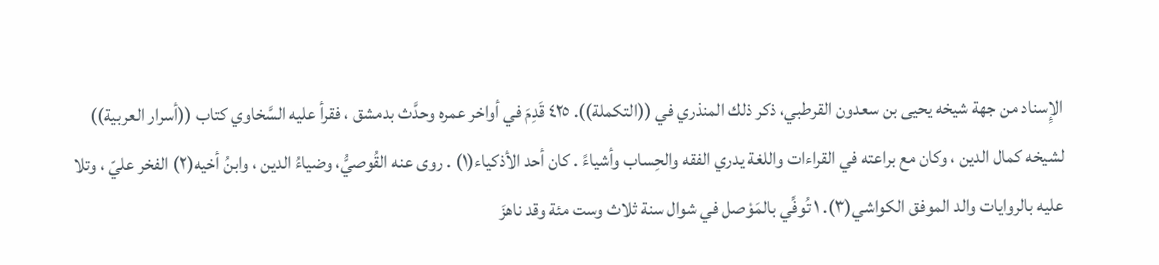الإِسناد من جهة شيخه يحيى بن سعدون القرطبي، ذكر ذلك المنذري في ((التكملة)). ٤٢٥ قَدِمَ في أواخر عمره وحدَّث بدمشق ، فقرأ عليه السَّخاوي كتاب ((أسرار العربية)) لشيخه كمال الدين ، وكان مع براعته في القراءات واللغة يدري الفقه والحِساب وأشياءً . كان أحد الأذكياء(١) . روى عنه القُوصيُّ، وضياءُ الدين ، وابنُ أخيه(٢) الفخر عليّ ، وتلا عليه بالروايات والد الموفق الكواشي(٣). ١ تُوفِّي بالمَوْصل في شوال سنة ثلاث وست مئة وقد ناهزَ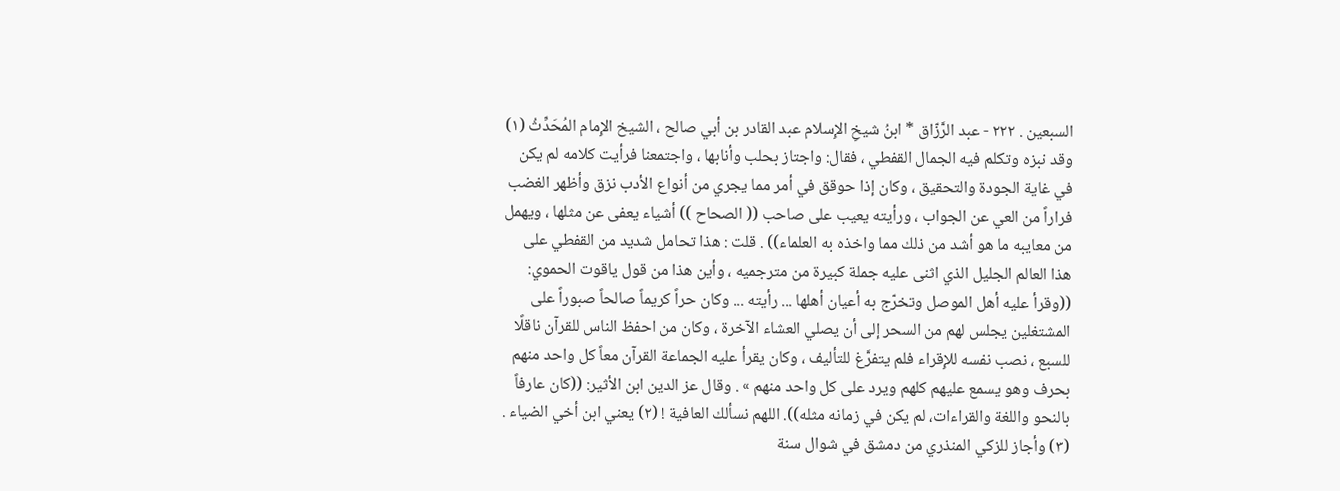السبعين . ٢٢٢ - عبد الرَّزّاق * ابنُ شيخِ الإِسلام عبد القادر بن أبي صالح ، الشيخ الإِمام المُحَدِّثُ (١) وقد نبزه وتكلم فيه الجمال القفطي ، فقال: واجتاز بحلب وأنابها ، واجتمعنا فرأيت كلامه لم يكن في غاية الجودة والتحقيق ، وكان إذا حوقق في أمر مما يجري من أنواع الأدب نزق وأظهر الغضب فراراً من العي عن الجواب ، ورأيته يعيب على صاحب (( الصحاح )) أشياء يعفى عن مثلها ، ويهمل من معايبه ما هو أشد من ذلك مما واخذه به العلماء)) . قلت : هذا تحامل شديد من القفطي على هذا العالم الجليل الذي اثنى عليه جملة كبيرة من مترجميه ، وأين هذا من قول ياقوت الحموي: ((وقرأ عليه أهل الموصل وتخرّج به أعيان أهلها ... رأيته ... وكان حراً كريماً صالحاً صبوراً على المشتغلين يجلس لهم من السحر إلى أن يصلي العشاء الآخرة ، وكان من احفظ الناس للقرآن ناقلًا للسبع ، نصب نفسه للإِقراء فلم يتفرَّغ للتأليف ، وكان يقرأ عليه الجماعة القرآن معاً كل واحد منهم بحرف وهو يسمع عليهم كلهم ويرد على كل واحد منهم » . وقال عز الدين ابن الأثير: ((كان عارفاً بالنحو واللغة والقراءات، لم يكن في زمانه مثله)). اللهم نسألك العافية ! (٢) يعني ابن أخي الضياء . (٣) وأجاز للزكي المنذري من دمشق في شوال سنة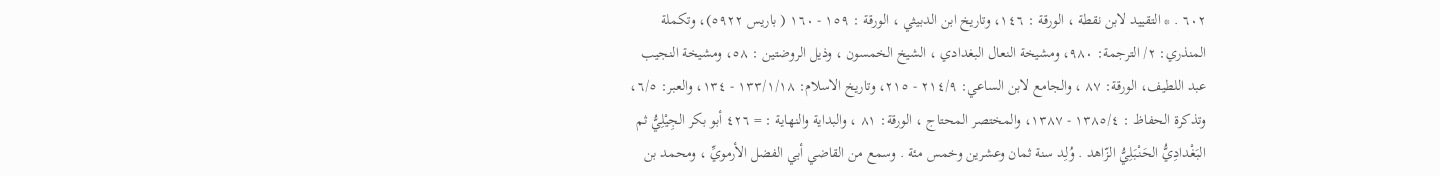٦٠٢ . * التقييد لابن نقطة ، الورقة : ١٤٦، وتاريخ ابن الدبيثي ، الورقة : ١٥٩ - ١٦٠ ( باريس ٥٩٢٢)، وتكملة المنذري: ٢/ الترجمة: ٩٨٠، ومشيخة النعال البغدادي ، الشيخ الخمسون ، وذيل الروضتين : ٥٨، ومشيخة النجيب عبد اللطيف، الورقة: ٨٧ ، والجامع لابن الساعي: ٢١٤/٩ - ٢١٥، وتاريخ الاسلام: ١٣٣/١/١٨ - ١٣٤، والعبر: ٦/٥، وتذكرة الحفاظ : ١٣٨٥/٤ - ١٣٨٧، والمختصر المحتاج ، الورقة: ٨١ ، والبداية والنهاية : = ٤٢٦ أبو بكر الجِيْلِيُّ ثم البَغْدادِيُّ الحَنْبَلِيُّ الزّاهد . وُلِد سنة ثمان وعشرين وخمس مئة . وسمع من القاضي أبي الفضل الأرمويِّ ، ومحمد بن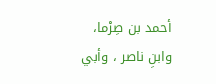أحمد بن صِرْما، وابنِ ناصر ، وأبي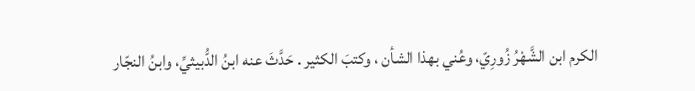الكرم ابن الشَّهْرُ زُورِيّ، وعُني بهذا الشأن ، وکتبَ الكثير . حَدَّثَ عنه ابنُ الدُّبيثيِّ، وابنُ النجّار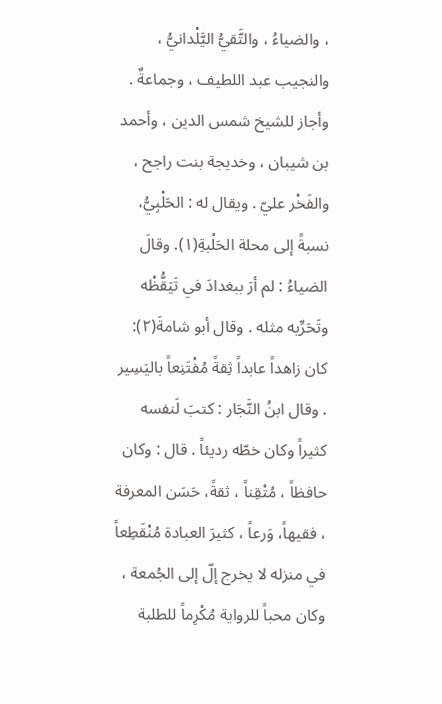، والضياءُ ، والتَّقيُّ اليَّلْدانيُّ ، والنجيب عبد اللطيف ، وجماعةٌ . وأجاز للشيخ شمس الدين ، وأحمد بن شيبان ، وخديجة بنت راجح ، والفَخْر عليّ . ويقال له : الحَلْبِيُّ، نسبةً إلى محلة الحَلْبةِ(١). وقالَ الضياءُ : لم أرَ ببغدادَ في تَيَقُّظْه وتَحَرِّيه مثله . وقال أبو شامةَ(٢): كان زاهداً عابداً ثِقةً مُفْتَنِعاً باليَسِير . وقال ابنُ النَّجَار : كتبَ لَنفسه كثيراً وكان خطّه رديئاً . قال : وكان حافظاً ، مُتْقِناً ، ثقةً، حَسَن المعرفة ، فقيهاً، وَرعاً ، كثيرَ العبادة مُنْقَطِعاً في منزله لا يخرج إلّ إلى الجُمعة ، وكان محباً للرواية مُكْرِماً للطلبة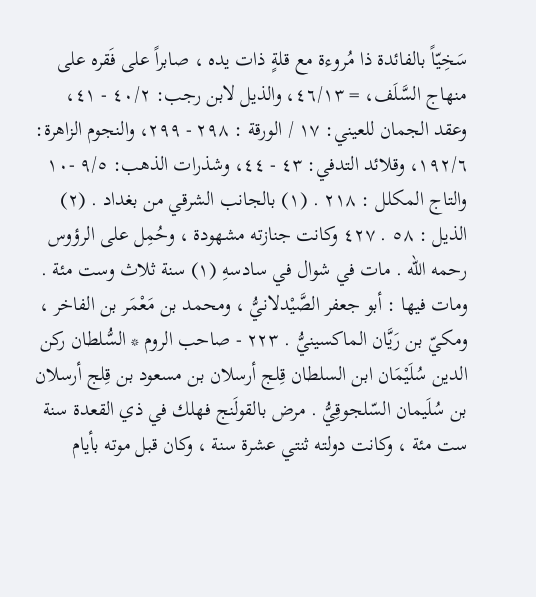سَخِيّاً بالفائدة ذا مُروءة مع قلةٍ ذات يده ، صابراً على فَقره على منهاج السَّلَف، = ٤٦/١٣، والذيل لابن رجب: ٤٠/٢ - ٤١، وعقد الجمان للعيني: ١٧ / الورقة : ٢٩٨ - ٢٩٩، والنجوم الزاهرة: ١٩٢/٦، وقلائد التدفي: ٤٣ - ٤٤، وشذرات الذهب: ٩/٥ -١٠ والتاج المكلل : ٢١٨ . (١) بالجانب الشرقي من بغداد . (٢) الذيل : ٥٨ . ٤٢٧ وكانت جنازته مشهودة ، وحُمِل على الرؤوس رحمه الله . مات في شوال في سادسهِ (١) سنة ثلاث وست مئة . ومات فيها : أبو جعفر الصَّيْدلانيُّ ، ومحمد بن مَعْمَر بن الفاخر ، ومکيّ بن رَیَّان الماکسینيُّ . ٢٢٣ - صاحب الروم * السُّلطان ركن الدين سُلَيْمَان ابن السلطان قِلج أرسلان بن مسعود بن قِلج أرسلان بن سُلَيمان السّلجوقِيُّ . مرض بالقولَنج فهلك في ذي القعدة سنة ست مئة ، وكانت دولته ثنتي عشرة سنة ، وكان قبل موته بأيام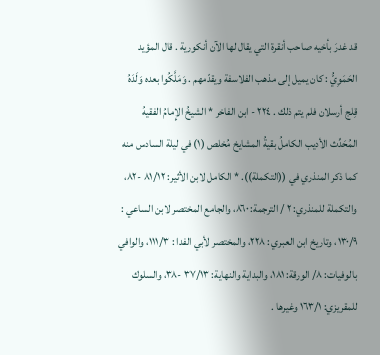قد غدرَ بأخيه صاحب أنقرة التي يقال لها الآن أنكورية . قال المؤيد الحَمَوِيُّ : كان يميل إلى مذهب الفلاسفة ويقدّمهم . وَمَلَّكُوا بعده وَلَدَهُ قِلج أرسلان فلم يتم ذلك . ٢٢٤ - ابن الفاخر * الشيخُ الإِمامُ الفقيهُ المُحَدِّث الأديب الكاملُ بقيةُ المشايخ مُخلص (١) في ليلة السادس منه كما ذكر المنذري في ((التكملة)). * الكامل لابن الأثير: ٨١/١٢ -٨٢، والتكملة للمنذري: ٢ / الترجمة: ٨٦٠، والجامع المختصر لابن الساعي : ١٣٠/٩، وتاريخ ابن العبري : ٢٢٨، والمختصر لأبي الفدا : ١١١/٣، والوافي بالوفيات: ٨/ الورقة: ١٨١، والبداية والنهاية: ٣٧/١٣ -٣٨، والسلوك للمقريزي: ١٦٣/١ وغيرها .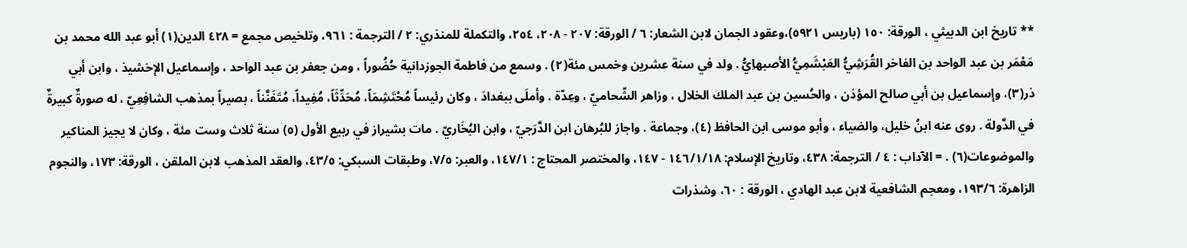** تاريخ ابن الدبيثي ، الورقة: ١٥٠ (باريس ٥٩٢١)،وعقود الجمان لابن الشعار: ٦ / الورقة: ٢٠٧ - ٢٠٨، ٢٥٤، والتكملة للمنذري: ٢ / الترجمة : ٩٦١، وتلخيص مجمع = ٤٢٨ الدين(١) أبو عبد الله محمد بن مَعْمَر بن عبد الواحد بن الفاخر القُرَشِيُّ العَبْشَمِيُّ الأصبهاِيُّ . ولد في سنة عشرين وخمس مئة(٢) . وسمع من فاطمة الجوزدانية حُضُوراً ، ومن جعفر بن عبد الواحد ، وإسماعيل الإخشيذ ، وابن أبي ذر(٣)، وإسماعيل بن أبي صالح المؤذن ، والحُسين بن عبد الملك الخلال ، وزاهر الشّحاميّ ، وعِدّة . وأملَى ببغدادَ ، وكان رئيساً مُحْتَشِمَاً، مُحَدِّثَاً، مُفِيداً، مُتَفَنَّناً ، بصيراً بمذهب الشافِعِيّ ، له صورةٌ كبيرةٌ في الدَّولة . روى عنه ابنُ خليل، والضياء ، وأبو موسى ابن الحافظ (٤)، وجماعة . واجاز للبُرهان ابن الدَّرَجيّ ، وابن البُخَاريّ . مات بشيراز في ربيع الأول (٥) سنة ثلاث وست مئة ، وكان لا يجيز المناكير والموضوعات(٦) . = الآداب : ٤ / الترجمة: ٤٣٨، وتاريخ الإسلام: ١٤٦/١/١٨ - ١٤٧، والمختصر المحتاج : ١٤٧/١، والعبر: ٧/٥، وطبقات السبكي: ٤٣/٥، والعقد المذهب لابن الملقن ، الورقة: ١٧٣، والنجوم الزاهرة: ١٩٣/٦، ومعجم الشافعية لابن عبد الهادي ، الورقة : ٦٠، وشذرات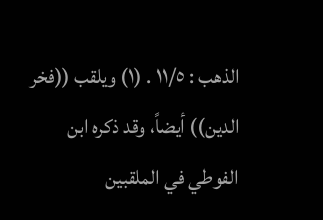الذهب : ١١/٥ . (١) ويلقب ((فخر الدين)) أيضاً، وقد ذكره ابن الفوطي في الملقبين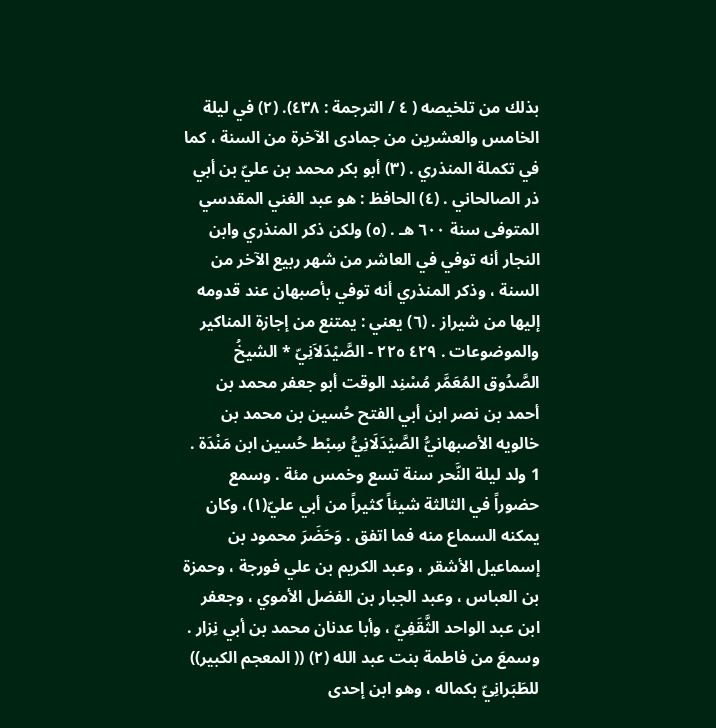بذلك من تلخيصه ( ٤ / الترجمة : ٤٣٨). (٢) في ليلة الخامس والعشرين من جمادى الآخرة من السنة ، كما في تكملة المنذري . (٣) أبو بكر محمد بن عليّ بن أبي ذر الصالحاني . (٤) الحافظ : هو عبد الغني المقدسي المتوفى سنة ٦٠٠ هـ . (٥) ولكن ذكر المنذري وابن النجار أنه توفي في العاشر من شهر ربيع الآخر من السنة ، وذكر المنذري أنه توفي بأصبهان عند قدومه إليها من شيراز . (٦) يعني : يمتنع من إجازة المناكير والموضوعات . ٤٢٩ ٢٢٥ - الصَّيْدَلاَنِيّ * الشیخُ الصَّدُوق المُعَمَّر مُسْنِد الوقت أبو جعفر محمد بن أحمد بن نصر ابن أبي الفتح حُسين بن محمد بن خالويه الأصبهانيُّ الصَّيْدَلَانِيُّ سِبْط حُسين ابن مَنْدَة . 1 ولد ليلة النَّحر سنة تسع وخمس مئة . وسمع حضوراً في الثالثة شيئاً كثيراً من أبي عليّ(١)، وكان يمكنه السماع منه فما اتفق . وَحَضَرَ محمود بن إسماعيل الأشقر ، وعبد الكريم بن علي فورجة ، وحمزة بن العباس ، وعبد الجبار بن الفضل الأموي ، وجعفر ابن عبد الواحد الثَّقَفِيّ ، وأبا عدنان محمد بن أبي نِزار . وسمعَ من فاطمة بنت عبد الله (٢) (( المعجم الكبير)) للطَبَرانِيّ بكماله ، وهو ابن إحدى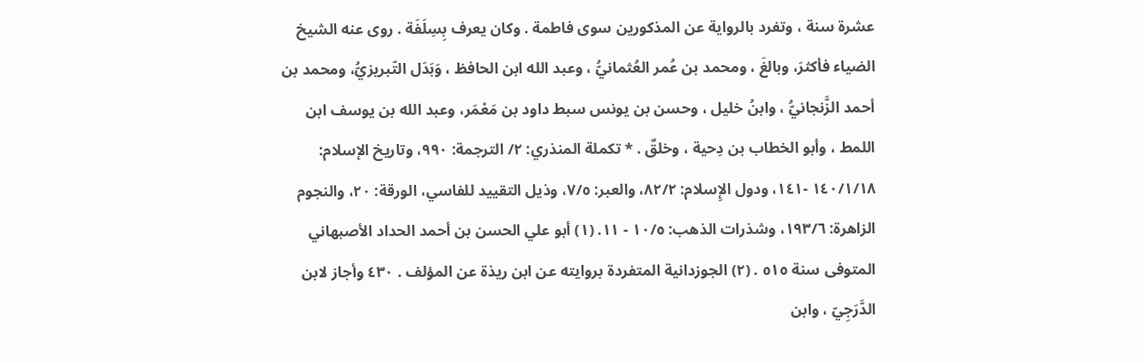عشرة سنة ، وتفرد بالرواية عن المذكورين سوى فاطمة . وكان يعرف بِسِلَفَة . روى عنه الشيخ الضياء فأكثرَ، وبالغَ ، ومحمد بن عُمر العُثمانيُّ ، وعبد الله ابن الحافظ ، وَبَدَل التّبريزيُّ، ومحمد بن أحمد الزَّنجانيُّ ، وابنُ خليل ، وحسن بن يونس سبط داود بن مَعْمَر، وعبد الله بن يوسف ابن اللمط ، وأبو الخطاب بن دِحية ، وخلقٌ . * تكملة المنذري: ٢/ الترجمة: ٩٩٠، وتاريخ الإسلام: ١٤٠/١/١٨ -١٤١، ودول الإِسلام: ٨٢/٢، والعبر: ٧/٥، وذيل التقييد للفاسي، الورقة: ٢٠، والنجوم الزاهرة: ١٩٣/٦، وشذرات الذهب: ١٠/٥ - ١١. (١) أبو علي الحسن بن أحمد الحداد الأصبهاني المتوفى سنة ٥١٥ . (٢) الجوزدانية المتفردة بروايته عن ابن ريذة عن المؤلف . ٤٣٠ وأجاز لابن الدَّرَجِيّ ، وابن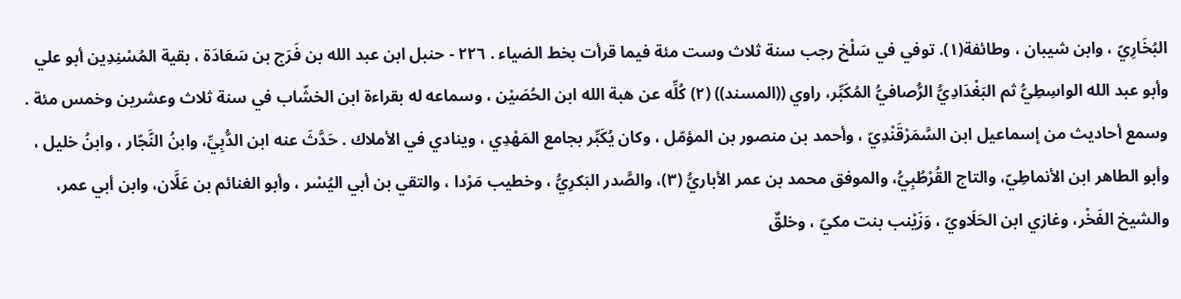البُخَارِيّ ، وابن شيبان ، وطائفة(١). توفي في سَلْخ رجب سنة ثلاث وست مئة فيما قرأت بخط الضياء . ٢٢٦ - حنبل ابن عبد الله بن فَرَج بن سَعَادَة ، بقية المُسْنِدِين أبو علي وأبو عبد الله الواسِطِيُّ ثم البَغْدَادِيُّ الرُّصافيُّ المُكَبِّر، راوي ((المسند)) (٢) كُلِّه عن هبة الله ابن الحُصَيْن ، وسماعه له بقراءة ابن الخشّاب في سنة ثلاث وعشرين وخمس مئة . وسمع أحاديث من إسماعيل ابن السَّمَرْقَنْدِيّ ، وأحمد بن منصور بن المؤمّل ، وكان يُكَبِّر بجامع المَهْدِي ، وينادي في الأملاك . حَدَّثَ عنه ابن الدُّبِيِّ، وابنُ النَّجّار ، وابنُ خليل ، وأبو الطاهر ابن الأنماطِيّ، والتاج القُرْطُبِيُّ، والموفق محمد بن عمر الأباريُّ (٣)، والصَّدر البَكرِيُّ ، وخطيب مَرْدا ، والتقي بن أبي اليُسْر ، وأبو الغنائم بن عَلَّان، وابن أبي عمر، والشيخ الفَخْر، وغازي ابن الحَلَاويّ ، وَزَيْنب بنت مكيّ ، وخلقٌ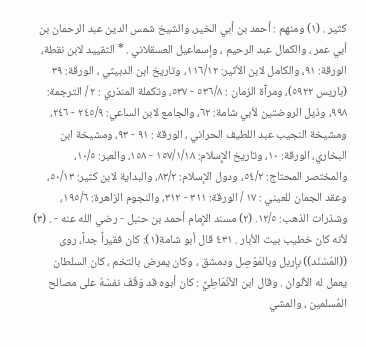كثير . (١) ومنهم : أحمد بن أبي الخير، والشيخ شمس الدين عبد الرحمان بن أبي عمر ، والكمال عبد الرحيم ، وإسماعيل العسقلاني . * التقييد لابن نقطة، الورقة: ٩١، والكامل لابن الأثير: ١١٦/١٢، وتاريخ ابن الدبيثي ، الورقة: ٣٩ (باريس ٥٩٢٢)، ومرآة الزمان : ٥٣٦/٨ - ٥٣٧، وتكملة المنذري : ٢ / الترجمة: ٩٩٨، وذيل الروضتين لأبي شامة: ٦٢، والجامع لابن الساعي: ٢٤٥/٩ - ٢٤٦، ومشيخة النجيب عبد اللطيف الحراني ، الورقة : ٩١ - ٩٣، ومشيخة ابن البخاري، الورقة: ١٠، وتاريخ الإِسلام: ١٥٧/١/١٨ - ١٥٨، والعبر: ١٠/٥، والمختصر المحتاج: ٥٤/٢، ودول الإسلام: ٨٣/٢، والبداية لابن كثير: ٥٠/١٣، وعقد الجمان للعيني : ١٧ / الورقة: ٣١١ - ٣١٢، والنجوم الزاهرة: ١٩٥/٦، وشذرات الذهب: ١٢/٥. (٢) مسند الإمام أحمد بن حنبل - رضي الله عنه - . (٣) لأنه كان خطيب بيت الأبار . ٤٣١ قال أبو شامة(١): كان فقيراً جداً، روى ((المُسْنَد)) بإربل وبالمَوْصِل ودمشق ، وكان يمرض بالتخم ، كان السلطان يعمل له الألوان . وقال ابن الأنْمَاطِيِّ : كان أبوه قد وَقَفَ نفسَهُ على مصالح المُسلمين ، والمشي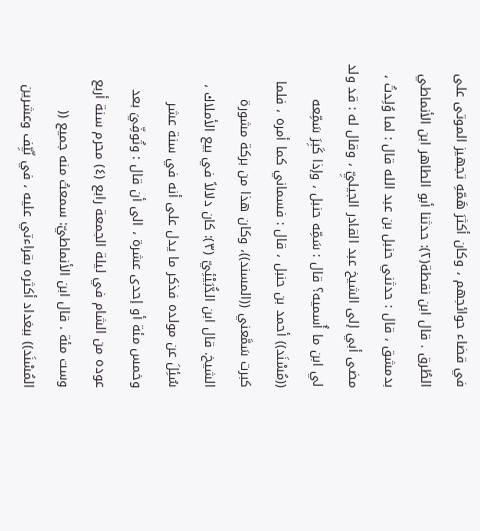في قضاء حوائجهم ، وكان أكثرَ هَمّهِ تجهيز الموتى على الطُرق . قال ابن نقطة(٢): حدثنا أبو الطاهر ابن الأنماطي بدمشق ، قال : حدثني حنبل بن عبد الله قال : لما وُلِدتُ ، مضى أبي إلى الشيخ عبد القادر الجيليِّ ، وقال له : قد ولد لي ابن ما أُسميه؟ قال : سَمِّه حنبل ، وإذا كَبِرَ سَمِّعه ((مُسْنَد)) أحمد بن حنبل ، قال : فسماني كما أمره ، فلما كبرت سَمَّعني ((المسند))، وكان هذا من بركة مشورة الشيخ. قال ابن الدُّبَيْئِيّ (٣): كان دلالاً في بيع الأملاك ، سُئِلَ عن مولده فذكر ما يدل على أنه في سنة عشر وخمس مئة أو إحدى عشرة ، الى أن قال : وتُوفِّيَ بعد عوده من الشام في ليلة الجمعة رابع (٤) محرم سنة أربع وست مئة . قال ابن الأنماطيّ: سمعتُ منه جميع (( المُسْنَد)) ببغداد أكثره بقراءتي عليه ، في نّيِّف وعشرين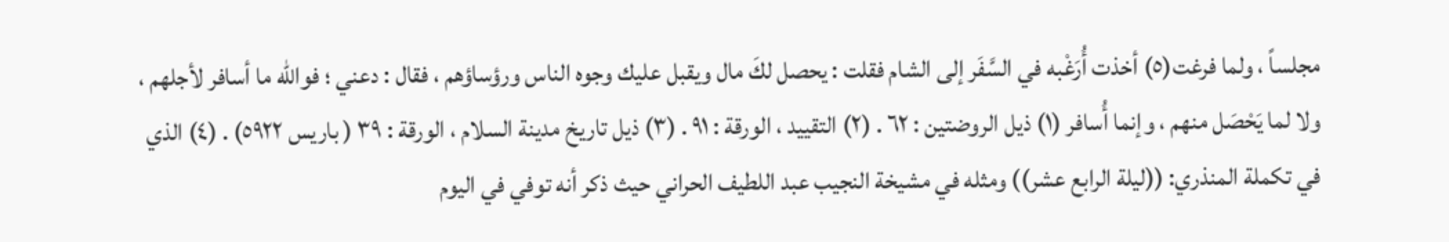مجلساً ، ولما فرغت(٥) أخذت أُرَغْبه في السَّفَر إلى الشام فقلت : يحصل لكَ مال ويقبل عليك وجوه الناس ورؤساؤهم ، فقال : دعني ؛ فوالله ما أسافر لأجلهم ، ولا لما يَحْصَل منهم ، وإنما أُسافر (١) ذيل الروضتين : ٦٢ . (٢) التقييد ، الورقة : ٩١ . (٣) ذيل تاريخ مدينة السلام ، الورقة : ٣٩ ( باريس ٥٩٢٢) . (٤) الذي في تكملة المنذري: ((ليلة الرابع عشر)) ومثله في مشيخة النجيب عبد اللطيف الحراني حيث ذكر أنه توفي في اليوم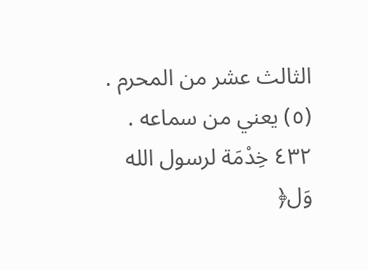الثالث عشر من المحرم . (٥) يعني من سماعه . ٤٣٢ خِدْمَة لرسول الله وَل﴿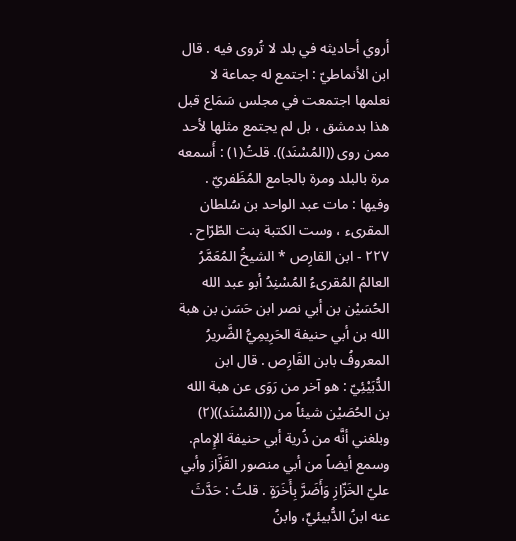أروي أحاديثه في بلد لا تُروى فيه . قال ابن الأنماطيّ : اجتمع له جماعة لا نعلمها اجتمعت في مجلس سَمَاع قبل هذا بدمشق ، بل لم يجتمع مثلها لأحد ممن روى ((المُسْنَد)). قلتُ(١) : أَسمعه مرة بالبلد ومرة بالجامع المُظَفريّ . وفيها : مات عبد الواحد بن سُلطان المقرىء ، وست الكتبة بنت الطّرّاح . ٢٢٧ - ابن القارِص * الشيخُ المُعَمَّرُ العالمُ المُقرىءُ المُسْنِدُ أبو عبد الله الحُسَيْن بن أبي نصر ابن حَسَن بن هبة الله بن أبي حنيفة الحَرِيمِيُّ الضَّریرُ المعروفُ بابن القَارِص . قال ابن الدُّبَيْئِيّ : هو آخر من رَوَى عن هبة الله بن الحُصَيْن شيئاً من ((المُسْنَد))(٢) وبلغني أنَّه من ذُرية أبي حنيفة الإِمام. وسمع أيضاً من أبي منصور القَزَّاز وأبي عليّ الخَزّازِ وَأَضَرَّ بِأَخَرَةٍ . قلتُ : حَدَّثَ عنه ابنُ الدُّبيئيِّ، وابنُ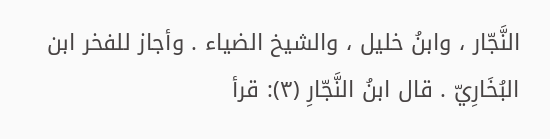النَّجّار ، وابنُ خليل ، والشيخ الضياء . وأجاز للفخر ابن البُخَارِيّ . قال ابنُ النَّجّارِ (٣): قرأ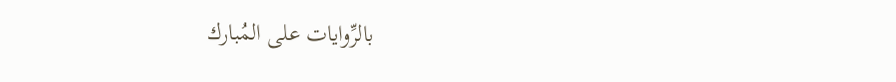بالرِّوايات على المُبارك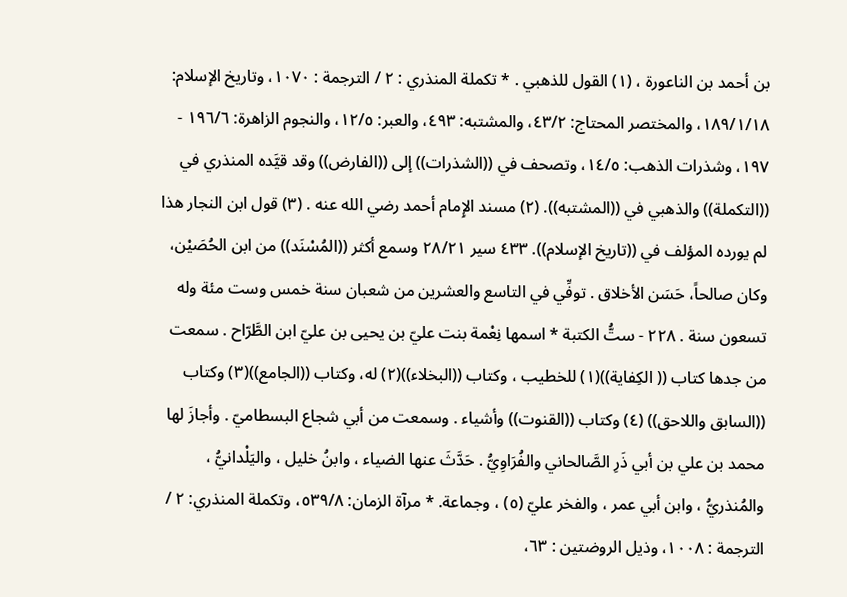بن أحمد بن الناعورة ، (١) القول للذهبي . * تكملة المنذري : ٢ / الترجمة : ١٠٧٠، وتاريخ الإسلام: ١٨٩/١/١٨، والمختصر المحتاج: ٤٣/٢، والمشتبه: ٤٩٣، والعبر: ١٢/٥، والنجوم الزاهرة: ١٩٦/٦ - ١٩٧، وشذرات الذهب: ١٤/٥، وتصحف في ((الشذرات)) إلى ((الفارض)) وقد قيَّده المنذري في ((التكملة)) والذهبي في ((المشتبه)). (٢) مسند الإِمام أحمد رضي الله عنه . (٣) قول ابن النجار هذا لم يورده المؤلف في ((تاريخ الإسلام)). ٤٣٣ سیر ٢٨/٢١ وسمع أكثر ((المُسْنَد)) من ابن الحُصَيْن، وكان صالحاً، حَسَن الأخلاق . توفِّي في التاسع والعشرين من شعبان سنة خمس وست مئة وله تسعون سنة . ٢٢٨ - ستُّ الكتبة * اسمها نِعْمة بنت عليّ بن يحيى بن عليّ ابن الطَّرّاح . سمعت من جدها كتاب (( الكِفاية))(١) للخطيب ، وكتاب ((البخلاء))(٢) له، وكتاب ((الجامع))(٣) وكتاب ((السابق واللاحق)) (٤) وكتاب ((القنوت)) وأشياء . وسمعت من أبي شجاع البسطاميّ . وأجازَ لها محمد بن علي بن أبي ذَرِ الصَّالحاني والفُرَاوِيُّ . حَدَّثَ عنها الضياء ، وابنُ خليل ، واليَلْدانيُّ ، والمُنذريُّ ، وابن أبي عمر ، والفخر عليّ (٥) ، وجماعة. * مرآة الزمان: ٥٣٩/٨، وتكملة المنذري: ٢ / الترجمة : ١٠٠٨، وذيل الروضتين : ٦٣،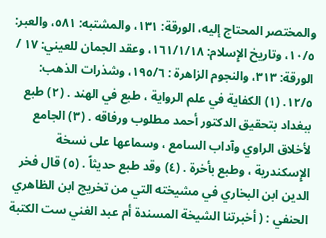والمختصر المحتاج إليه، الورقة: ١٣١، والمشتبه: ٥٨١، والعبر: ١٠/٥، وتاريخ الإِسلام: ١٦١/١/١٨، وعقد الجمان للعيني: ١٧ / الورقة: ٣١٣، والنجوم الزاهرة : ١٩٥/٦، وشذرات الذهب: ١٢/٥. (١) الكفاية في علم الرواية ، طبع في الهند . (٢) طبع ببغداد بتحقيق الدكتور أحمد مطلوب ورفاقه . (٣) الجامع لأخلاق الراوي وآداب السامع ، وسماعها على نسخة الإِسكندرية ، وطبع بأخرة . (٤) وقد طبع حديثاً . (٥) قال فخر الدين ابن البخاري في مشيخته التي من تخريج ابن الظاهري الحنفي : ( أخبرتنا الشيخة المسندة أم عبد الغني ست الكتبة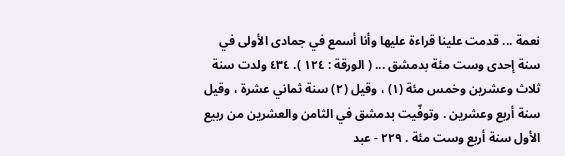نعمة ... قدمت علينا قراءة عليها وأنا أسمع في جمادى الأولى في سنة إحدى وست مئة بدمشق ... ( الورقة : ١٢٤ ). ٤٣٤ ولدت سنة ثلاث وعشرين وخمس مئة (١) ، وقيل (٢) سنة ثماني عشرة ، وقيل سنة أربع وعشرين . وتوفّيت بدمشق في الثامن والعشرين من ربيع الأول سنة أربع وست مئة . ٢٢٩ - عبد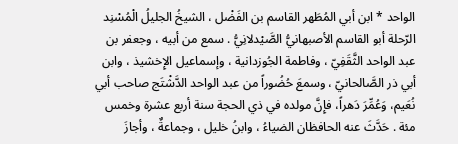الواحد * ابن أبي المُطَهر القاسم بن الفَضْل ، الشيخُ الجليلُ الْمُسْنِد الرّحلة أبو القاسم الأصبهانيُّ الصَّيْدلانِيُّ . سمع من أبيه ، وجعفر بن عبد الواحد الثَّقَفِيّ ، وفاطمة الجُوزدانية ، وإسماعيل الإِخشيذ ، وابن أبي ذر الصَّالحانيّ ، وسمعَ حُضُوراً من عبد الواحد الدَّشْتَج صاحب أبي نُعَيم، وَعُمِّرَ دَهراً، فإِنَّ مولده في ذي الحجة سنة أربع عشرة وخمس مئة . حَدَّثَ عنه الحافظان الضياءُ ، وابنُ خليل ، وجماعةٌ ، وأجازَ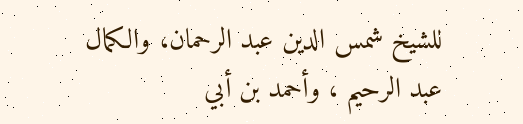للشيخ شمس الدين عبد الرحمان، والكمال عبد الرحيم ، وأحمد بن أبي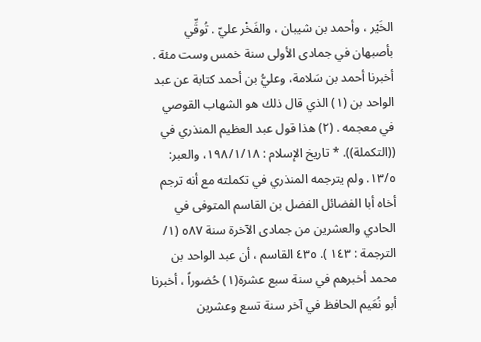الخَيْر ، وأحمد بن شيبان ، والفَخْر عليّ . تُوقِّي بأصبهان في جمادى الأولى سنة خمس وست مئة . أخبرنا أحمد بن سَلامة، وعليُّ بن أحمد كتابة عن عبد الواحد بن (١) الذي قال ذلك هو الشهاب القوصي في معجمه . (٢) هذا قول عبد العظيم المنذري في ((التكملة)). * تاريخ الإسلام : ١٩٨/١/١٨، والعبر: ١٣/٥. ولم يترجمه المنذري في تكملته مع أنه ترجم أخاه أبا الفضائل الفضل بن القاسم المتوفى في الحادي والعشرين من جمادى الآخرة سنة ٥٨٧ (١/ الترجمة : ١٤٣ ). ٤٣٥ القاسم ، أن عبد الواحد بن محمد أخبرهم في سنة سبع عشرة(١) حُضوراً ، أخبرنا أبو نُعَيم الحافظ في آخر سنة تسع وعشرين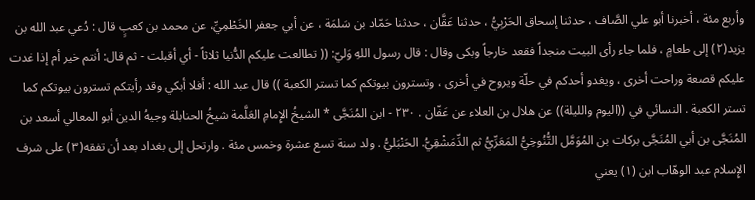وأربع مئة ، أخبرنا أبو علي الصَّاف ، حدثنا إسحاق الحَرْبِيُّ ، حدثنا عَقَّان ، حدثنا حَمّاد بن سَلمَة ، عن أبي جعفر الخَطْمِيِّ، عن محمد بن كعبٍ قال : دُعي عبد الله بن يزيد(٢) إلى طعامٍ ، فلما جاء رأى البيت منجداً فقعد خارجاً وبكى وقال : قال رسول اللهِ وَليّ: (( تطالعت عليكم الدُّنيا ثلاثاً - أي أقبلت - ثم قال: أنتم خير أم إذا غدت عليكم قصعة وراحت أخرى ، ويغدو أحدكم في حلّة ويروح في أخرى ، وتسترون بيوتكم كما تستر الكعبة )) قال عبد الله : أفلا أبكي وقد رأيتكم تسترون بيوتكم كما تستر الكعبة . النسائي في ((اليوم والليلة)) عن هلال بن العلاء عن عَفّان . ٢٣٠ - ابن المُنَجَّى * الشيخُ الإِمامِ العَلَّمة شيخُ الحنابلة وجيهُ الدين أبو المعالي أسعد بن المُنَجَّى بن أبي المُنَجَّى بركات بن المُوَمَّل التُّنُوخِيُّ المَعَرِّيُّ ثم الدِّمَشْقِيُّ. الحَنْبَليُّ . ولد سنة تسع عشرة وخمس مئة . وارتحل إلى بغداد بعد أن تفقه(٣) على شرف الإِسلام عبد الوهّاب ابن (١) يعني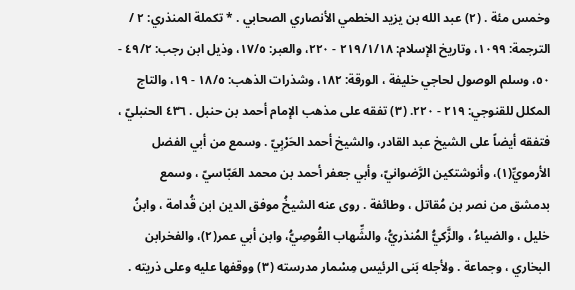وخمس مئة . (٢) عبد الله بن يزيد الخطمي الأنصاري الصحابي . * تكملة المنذري: ٢ / الترجمة: ١٠٩٩، وتاريخ الإسلام: ٢١٩/١/١٨ - ٢٢٠، والعبر: ١٧/٥، وذيل ابن رجب: ٤٩/٢ - ٥٠، وسلم الوصول لحاجي خليفة ، الورقة: ١٨٢، وشذرات الذهب: ١٨/٥ - ١٩، والتاج المكلل للقنوجي: ٢١٩ - ٢٢٠. (٣) تفقه على مذهب الإمام أحمد بن حنبل . ٤٣٦ الحنبليّ ، فتفقه أيضاً على الشيخ عبد القادر، والشيخ أحمد الحَرْبِيّ . وسمع من أبي الفضل الأرمويِّ(١)، وأنوشتكين الرَّضوانيّ، وأبي جعفر أحمد بن محمد العَبّاسيّ ، وسمع بدمشق من نصر بن مُقاتل ، وطائفة . روى عنه الشيخُ موفق الدين ابن قُدامة ، وابنُ خليل ، والضياءُ ، والزَّكيُّ المُنذريُّ، والشِّهاب القُوصِيُّ، وابن أبي عمر(٢)، والفخرابن البخاري ، وجماعة . ولأجله بَنى الرئيس مِسْمار مدرسته (٣) ووقفها عليه وعلى ذريته .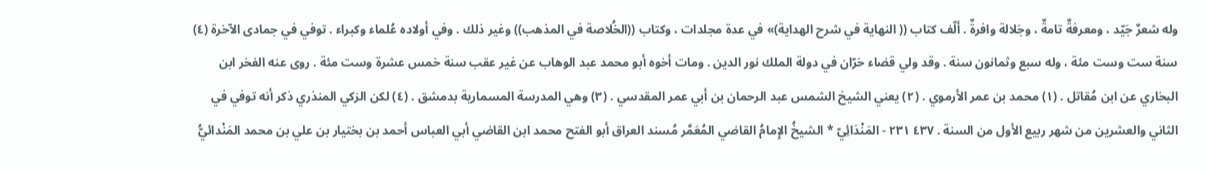وله شعرٌ جَيّد ، ومعرفةٌ تامةٌ ، وجَلالة وافرةٌ . ألّف كتاب (( النهاية في شرح الهداية)» في عدة مجلدات ، وكتاب ((الخُلاصة في المذهب)) وغير ذلك . وفي أولاده عُلماء وكبراء . توفي في جمادى الآخرة (٤) سنة ست وست مئة ، وله سبع وثمانون سنة . وقد ولي قضاء حَرّان في دولة الملك نور الدين . ومات أخوه أبو محمد عبد الوهاب عن غير عقب سنة خمس عشرة وست مئة . روى عنه الفخر ابن البخاري عن ابن مُقاتل . (١) محمد بن عمر الأرموي . (٢) يعني الشيخ الشمس عبد الرحمان بن أبي عمر المقدسي . (٣) وهي المدرسة المسمارية بدمشق . (٤) لكن الزكي المنذري ذكر أنه توفي في الثاني والعشرين من شهر ربيع الأول من السنة . ٤٣٧ ٢٣١ - المَنْدَائِيّ * الشيخُ الإِمامُ القاضي المُعَمَّر مُسند العراق أبو الفتح محمد ابن القاضي أبي العباس أحمد بن بختيار بن علي بن محمد المَنْدائيُّ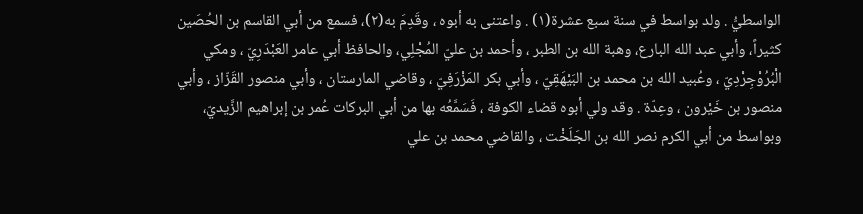الواسطيُّ . ولد بواسط في سنة سبع عشرة(١) . واعتنى به أبوه ، وقَدِمَ به(٢)، فسمع من أبي القاسم بن الحُصَين كثيراً، وأبي عبد الله البارع، وهبة الله بن الطبر ، وأحمد بن عليّ المُجْلِي، والحافظ أبي عامر العَبْدَرِيّ ، ومكي الْبُرُوْجِرْدِيّ ، وعُبيد الله بن محمد بن البَيْهَقِيّ ، وأبي بكر المَزْرَفِيّ ، وقاضي المارستان ، وأبي منصور القَزّاز ، وأبي منصور بن خَيْرون ، وعِدّة . وقد ولي أبوه قضاء الكوفة ، فَسَمَّعُه بها من أبي البركات عُمر بن إبراهيم الزَّيديّ، وبواسط من أبي الكرم نصر الله بن الجَلَخْت ، والقاضي محمد بن علي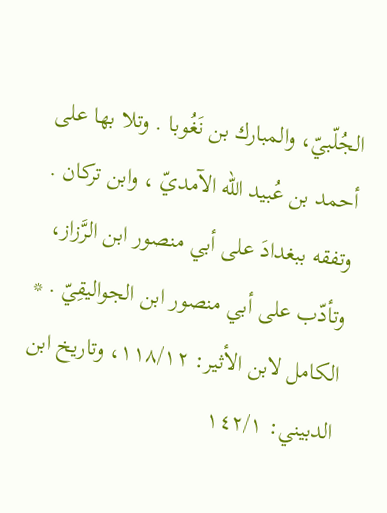الجُلّبيّ، والمبارك بن نَغُوبا . وتلا بها على أحمد بن عُبيد الله الآمديّ ، وابن تركان . وتفقه ببغدادَ على أبي منصور ابن الرَّزاز، وتأدّب على أبي منصور ابن الجواليقِيّ . * الكامل لابن الأثير: ١١٨/١٢، وتاريخ ابن الدبيني: ١٤٢/١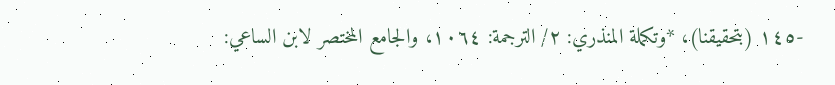-١٤٥ (بتحقيقنا)، *وتكملة المنذري: ٢/ الترجمة: ١٠٦٤، والجامع المختصر لابن الساعي: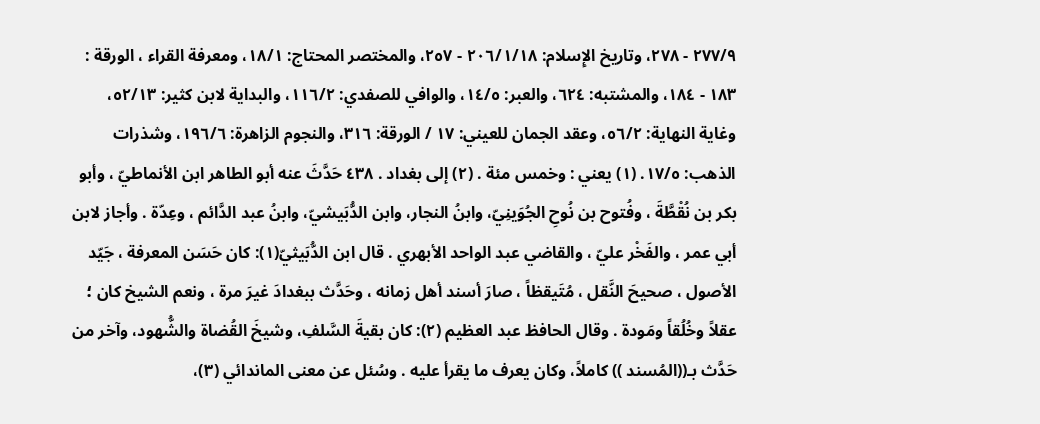٢٧٧/٩ - ٢٧٨، وتاريخ الإِسلام: ٢٠٦/١/١٨ - ٢٥٧، والمختصر المحتاج: ١٨/١، ومعرفة القراء ، الورقة : ١٨٣ - ١٨٤، والمشتبه: ٦٢٤، والعبر: ١٤/٥، والوافي للصفدي: ١١٦/٢، والبداية لابن كثير: ٥٢/١٣، وغاية النهاية: ٥٦/٢، وعقد الجمان للعيني: ١٧ / الورقة: ٣١٦، والنجوم الزاهرة: ١٩٦/٦، وشذرات الذهب: ١٧/٥. (١) يعني : وخمس مئة . (٢) إلى بغداد . ٤٣٨ حَدَّثَ عنه أبو الطاهر ابن الأنماطيّ ، وأبو بكر بن نُقْطَّةَ ، وفُتوح بن نُوحِ الجُوَينِيّ، وابنُ النجار، وابن الدُّبَيشيّ، وابنُ عبد الدَّائم ، وعِدّة . وأجاز لابن أبي عمر ، والفَخْر عليّ ، والقاضي عبد الواحد الأبهري . قال ابن الدُّبَيثيّ(١): كان حَسَن المعرفة ، جَيّد الأصول ، صحيحَ النَّقل ، مُتَيقظاً ، صارَ أسند أهل زمانه ، وحَدَّث ببغدادَ غيرَ مرة ، ونعم الشيخ كان ؛ عقلاً وخُلُقاً ومَودة . وقال الحافظ عبد العظيم (٢): كان بقيةَ السَّلفِ، وشيخَ القُضاة والشُّهود، وآخر من حَدَّث بـ((المُسند )) كاملاً، وكان يعرف ما يقرأ عليه . وسُئل عن معنى الماندائي (٣)،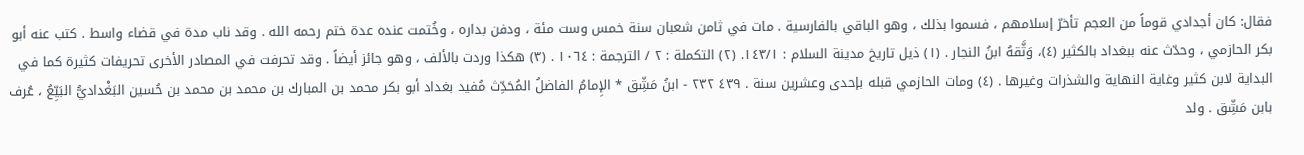فقال: كان أجدادي قوماً من العجم تأخرّ إسلامهم ، فسموا بذلك ، وهو الباقي بالفارسية . مات في ثامن شعبان سنة خمس وست مئة ، ودفن بداره ، وخُتمت عنده عدة ختم رحمه الله . وقد ناب مدة في قضاء واسط . كتب عنه أبو بكر الحازمي ، وحدّث عنه ببغداد بالكثير (٤)، وَثَّقهُ ابنُ النجار . (١) ذيل تاريخ مدينة السلام : ١٤٣/١. (٢) التكملة : ٢ / الترجمة : ١٠٦٤ . (٣) هكذا وردت بالألف ، وهو جائز أيضاً . وقد تحرفت في المصادر الأخرى تحريفات كثيرة كما في البداية لابن كثير وغاية النهاية والشذرات وغيرها . (٤) ومات الحازمي قبله بإحدى وعشرين سنة . ٤٣٩ ٢٣٢ - ابنُ مَشِّق * الإِمامُ الفاضلُ المُحَدِّث مُفيد بغداد أبو بكر محمد بن المبارك بن محمد بن محمد بن حُسين البَغْداديُّ البَيِّعُ ، عُرف بابن مَشِّق . ولد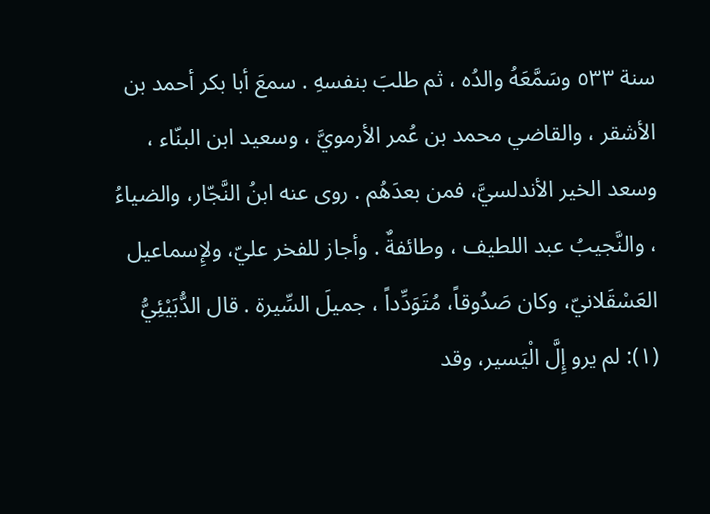سنة ٥٣٣ وسَمَّعَهُ والدُه ، ثم طلبَ بنفسهِ . سمعَ أبا بكر أحمد بن الأشقر ، والقاضي محمد بن عُمر الأرمويَّ ، وسعيد ابن البنّاء ، وسعد الخير الأندلسيَّ، فمن بعدَهُم . روى عنه ابنُ النَّجّار، والضياءُ ، والنَّجيبُ عبد اللطيف ، وطائفةٌ . وأجاز للفخر عليّ، ولإِسماعيل العَسْقَلانيّ، وكان صَدُوقاً، مُتَوَدِّداً ، جميلَ السِّيرة . قال الدُّبَيْئِيُّ (١): لم يرو إِلَّ الْيَسير، وقد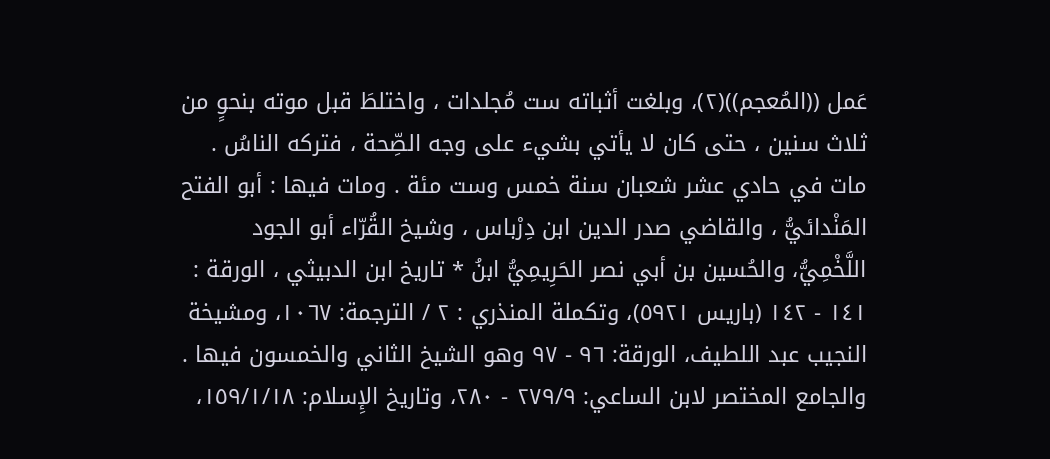عَمل ((المُعجم))(٢)، وبلغت أثباته ست مُجلدات ، واختلطَ قبل موته بنحوٍ من ثلاث سنين ، حتى كان لا يأتي بشيء على وجه الصِّحة ، فتركه الناسُ . مات في حادي عشر شعبان سنة خمس وست مئة . ومات فيها : أبو الفتح المَنْدائيُّ ، والقاضي صدر الدين ابن دِرْباس ، وشيخ القُرّاء أبو الجود اللَّخْمِيُّ، والحُسين بن أبي نصر الحَرِيمِيُّ ابنُ * تاريخ ابن الدبيثي ، الورقة : ١٤١ - ١٤٢ (باريس ٥٩٢١)، وتكملة المنذري : ٢ / الترجمة: ١٠٦٧، ومشيخة النجيب عبد اللطيف، الورقة: ٩٦ - ٩٧ وهو الشيخ الثاني والخمسون فيها . والجامع المختصر لابن الساعي: ٢٧٩/٩ - ٢٨٠، وتاريخ الإِسلام: ١٥٩/١/١٨،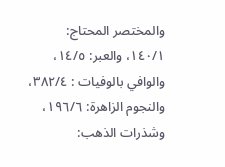والمختصر المحتاج: ١٤٠/١، والعبر: ١٤/٥، والوافي بالوفيات : ٣٨٢/٤، والنجوم الزاهرة: ١٩٦/٦، وشذرات الذهب: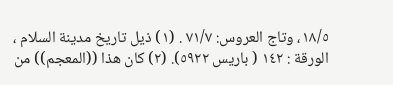١٨/٥، وتاج العروس: ٧١/٧ . (١) ذيل تاريخ مدينة السلام ، الورقة : ١٤٢ ( باريس ٥٩٢٢). (٢) كان هذا ((المعجم)) من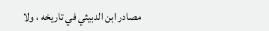مصادر ابن الدبيثي في تاريخه ، ولا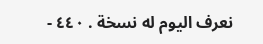نعرف اليوم له نسخة . ٤٤٠ -